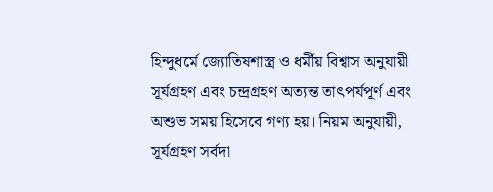হিন্দুধর্মে জ্যোতিষশাস্ত্র ও ধর্মীয় বিশ্বাস অনুযায়ী সূর্যগ্রহণ এবং চন্দ্রগ্রহণ অত্যন্ত তাৎপর্যপূর্ণ এবং অশুভ সময় হিসেবে গণ্য হয়। নিয়ম অনুযায়ী, সূর্যগ্রহণ সর্বদা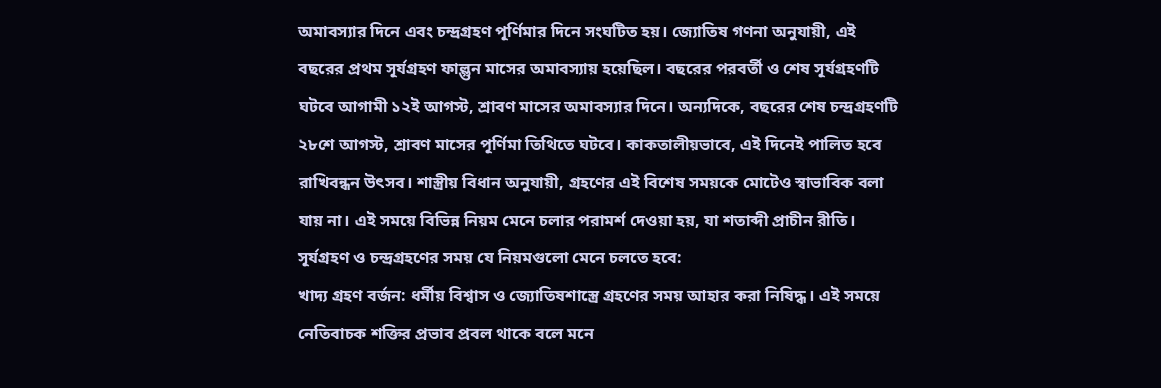অমাবস্যার দিনে এবং চন্দ্রগ্রহণ পূর্ণিমার দিনে সংঘটিত হয়। জ্যোতিষ গণনা অনুযায়ী, এই বছরের প্রথম সূর্যগ্রহণ ফাল্গুন মাসের অমাবস্যায় হয়েছিল। বছরের পরবর্তী ও শেষ সূর্যগ্রহণটি ঘটবে আগামী ১২ই আগস্ট, শ্রাবণ মাসের অমাবস্যার দিনে। অন্যদিকে, বছরের শেষ চন্দ্রগ্রহণটি ২৮শে আগস্ট, শ্রাবণ মাসের পূর্ণিমা তিথিতে ঘটবে। কাকতালীয়ভাবে, এই দিনেই পালিত হবে রাখিবন্ধন উৎসব। শাস্ত্রীয় বিধান অনুযায়ী, গ্রহণের এই বিশেষ সময়কে মোটেও স্বাভাবিক বলা যায় না। এই সময়ে বিভিন্ন নিয়ম মেনে চলার পরামর্শ দেওয়া হয়, যা শতাব্দী প্রাচীন রীতি।
সূর্যগ্রহণ ও চন্দ্রগ্রহণের সময় যে নিয়মগুলো মেনে চলতে হবে:
খাদ্য গ্রহণ বর্জন: ধর্মীয় বিশ্বাস ও জ্যোতিষশাস্ত্রে গ্রহণের সময় আহার করা নিষিদ্ধ। এই সময়ে নেতিবাচক শক্তির প্রভাব প্রবল থাকে বলে মনে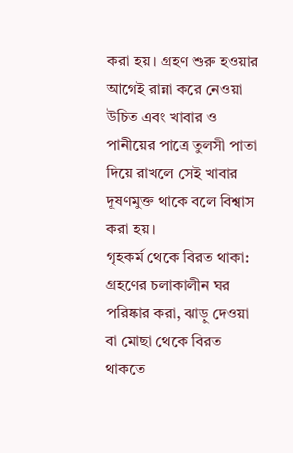করা হয়। গ্রহণ শুরু হওয়ার আগেই রান্না করে নেওয়া উচিত এবং খাবার ও পানীয়ের পাত্রে তুলসী পাতা দিয়ে রাখলে সেই খাবার দূষণমুক্ত থাকে বলে বিশ্বাস করা হয়।
গৃহকর্ম থেকে বিরত থাকা: গ্রহণের চলাকালীন ঘর পরিষ্কার করা, ঝাড়ু দেওয়া বা মোছা থেকে বিরত থাকতে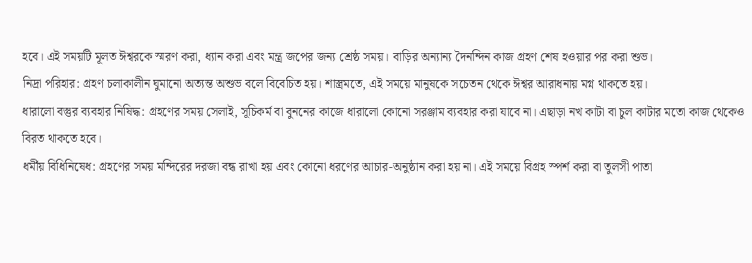হবে। এই সময়টি মূলত ঈশ্বরকে স্মরণ করা, ধ্যান করা এবং মন্ত্র জপের জন্য শ্রেষ্ঠ সময়। বাড়ির অন্যান্য দৈনন্দিন কাজ গ্রহণ শেষ হওয়ার পর করা শুভ।
নিদ্রা পরিহার: গ্রহণ চলাকালীন ঘুমানো অত্যন্ত অশুভ বলে বিবেচিত হয়। শাস্ত্রমতে, এই সময়ে মানুষকে সচেতন থেকে ঈশ্বর আরাধনায় মগ্ন থাকতে হয়।
ধারালো বস্তুর ব্যবহার নিষিদ্ধ: গ্রহণের সময় সেলাই, সূচিকর্ম বা বুননের কাজে ধারালো কোনো সরঞ্জাম ব্যবহার করা যাবে না। এছাড়া নখ কাটা বা চুল কাটার মতো কাজ থেকেও বিরত থাকতে হবে।
ধর্মীয় বিধিনিষেধ: গ্রহণের সময় মন্দিরের দরজা বন্ধ রাখা হয় এবং কোনো ধরণের আচার-অনুষ্ঠান করা হয় না। এই সময়ে বিগ্রহ স্পর্শ করা বা তুলসী পাতা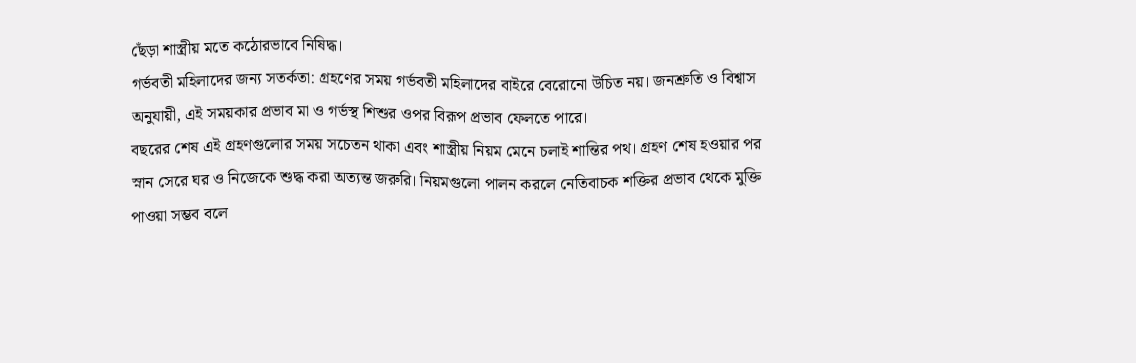ছেঁড়া শাস্ত্রীয় মতে কঠোরভাবে নিষিদ্ধ।
গর্ভবতী মহিলাদের জন্য সতর্কতা: গ্রহণের সময় গর্ভবতী মহিলাদের বাইরে বেরোনো উচিত নয়। জনশ্রুতি ও বিশ্বাস অনুযায়ী, এই সময়কার প্রভাব মা ও গর্ভস্থ শিশুর ওপর বিরূপ প্রভাব ফেলতে পারে।
বছরের শেষ এই গ্রহণগুলোর সময় সচেতন থাকা এবং শাস্ত্রীয় নিয়ম মেনে চলাই শান্তির পথ। গ্রহণ শেষ হওয়ার পর স্নান সেরে ঘর ও নিজেকে শুদ্ধ করা অত্যন্ত জরুরি। নিয়মগুলো পালন করলে নেতিবাচক শক্তির প্রভাব থেকে মুক্তি পাওয়া সম্ভব বলে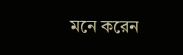মনে করেন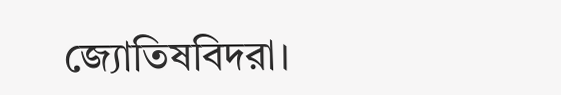জ্যোতিষবিদরা।